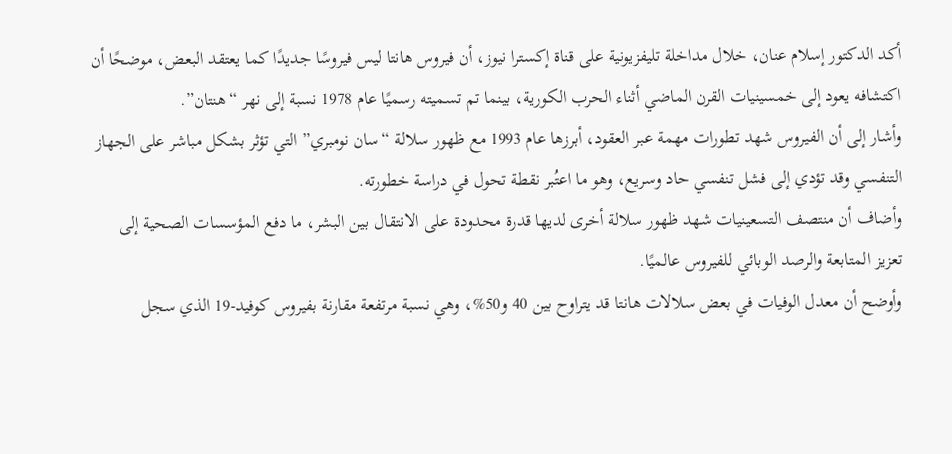أكد الدكتور إسلام عنان، خلال مداخلة تليفزيونية على قناة إكسترا نيوز، أن فيروس هانتا ليس فيروسًا جديدًا كما يعتقد البعض، موضحًا أن اكتشافه يعود إلى خمسينيات القرن الماضي أثناء الحرب الكورية، بينما تم تسميته رسميًا عام 1978 نسبة إلى نهر “هنتان”.
وأشار إلى أن الفيروس شهد تطورات مهمة عبر العقود، أبرزها عام 1993 مع ظهور سلالة “سان نومبري” التي تؤثر بشكل مباشر على الجهاز التنفسي وقد تؤدي إلى فشل تنفسي حاد وسريع، وهو ما اعتُبر نقطة تحول في دراسة خطورته.
وأضاف أن منتصف التسعينيات شهد ظهور سلالة أخرى لديها قدرة محدودة على الانتقال بين البشر، ما دفع المؤسسات الصحية إلى تعزيز المتابعة والرصد الوبائي للفيروس عالميًا.
وأوضح أن معدل الوفيات في بعض سلالات هانتا قد يتراوح بين 40 و50%، وهي نسبة مرتفعة مقارنة بفيروس كوفيد-19 الذي سجل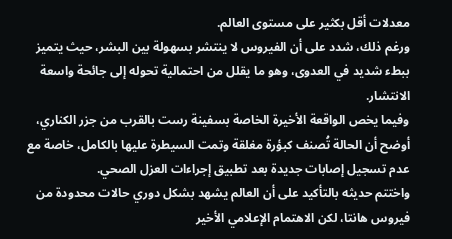معدلات أقل بكثير على مستوى العالم.
ورغم ذلك، شدد على أن الفيروس لا ينتشر بسهولة بين البشر، حيث يتميز ببطء شديد في العدوى، وهو ما يقلل من احتمالية تحوله إلى جائحة واسعة الانتشار.
وفيما يخص الواقعة الأخيرة الخاصة بسفينة رست بالقرب من جزر الكناري، أوضح أن الحالة تُصنف كبؤرة مغلقة وتمت السيطرة عليها بالكامل، خاصة مع عدم تسجيل إصابات جديدة بعد تطبيق إجراءات العزل الصحي.
واختتم حديثه بالتأكيد على أن العالم يشهد بشكل دوري حالات محدودة من فيروس هانتا، لكن الاهتمام الإعلامي الأخير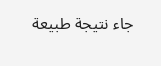جاء نتيجة طبيعة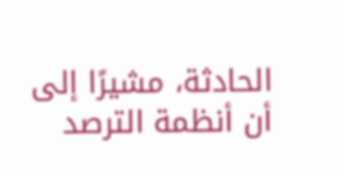الحادثة، مشيرًا إلى أن أنظمة الترصد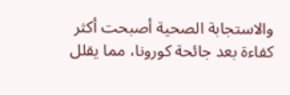والاستجابة الصحية أصبحت أكثر كفاءة بعد جائحة كورونا، مما يقلل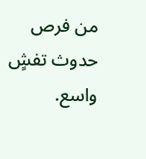من فرص حدوث تفشٍ واسع.